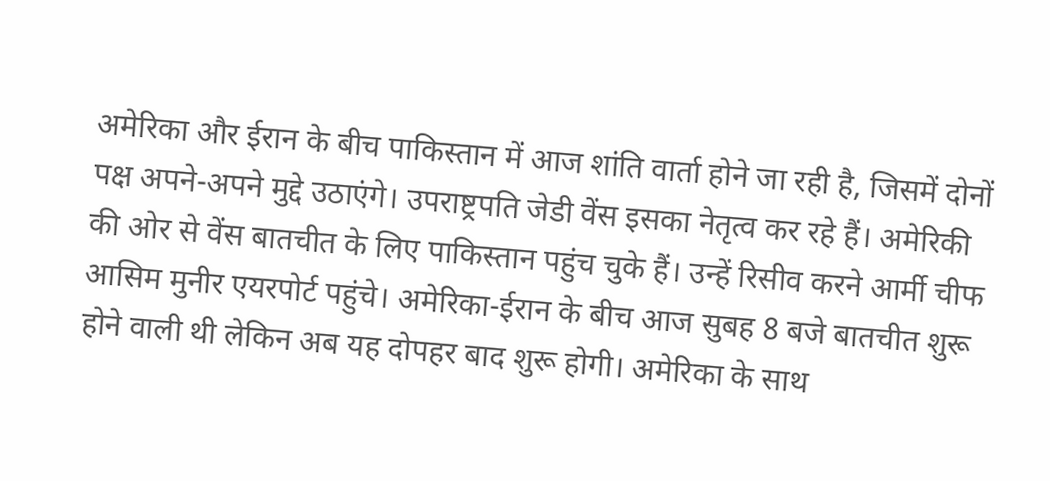अमेरिका और ईरान के बीच पाकिस्तान में आज शांति वार्ता होने जा रही है, जिसमें दोनों पक्ष अपने-अपने मुद्दे उठाएंगे। उपराष्ट्रपति जेडी वेंस इसका नेतृत्व कर रहे हैं। अमेरिकी की ओर से वेंस बातचीत के लिए पाकिस्तान पहुंच चुके हैं। उन्हें रिसीव करने आर्मी चीफ आसिम मुनीर एयरपोर्ट पहुंचे। अमेरिका-ईरान के बीच आज सुबह 8 बजे बातचीत शुरू होने वाली थी लेकिन अब यह दोपहर बाद शुरू होगी। अमेरिका के साथ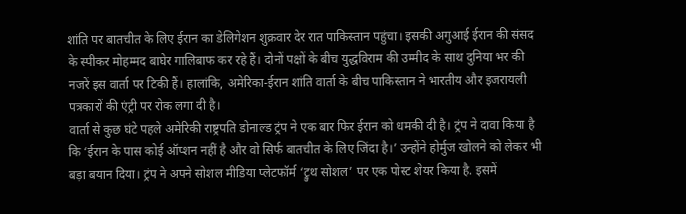शांति पर बातचीत के लिए ईरान का डेलिगेशन शुक्रवार देर रात पाकिस्तान पहुंचा। इसकी अगुआई ईरान की संसद के स्पीकर मोहम्मद बाघेर गालिबाफ कर रहे हैं। दोनों पक्षों के बीच युद्धविराम की उम्मीद के साथ दुनिया भर की नजरें इस वार्ता पर टिकी हैं। हालांकि, अमेरिका-ईरान शांति वार्ता के बीच पाकिस्तान ने भारतीय और इजरायली पत्रकारों की एंट्री पर रोक लगा दी है।
वार्ता से कुछ घंटे पहले अमेरिकी राष्ट्रपति डोनाल्ड ट्रंप ने एक बार फिर ईरान को धमकी दी है। ट्रंप ने दावा किया है कि ‘ईरान के पास कोई ऑप्शन नहीं है और वो सिर्फ बातचीत के लिए जिंदा है।’ उन्होंने होर्मुज खोलने को लेकर भी बड़ा बयान दिया। ट्रंप ने अपने सोशल मीडिया प्लेटफॉर्म ‘ट्रुथ सोशल’ पर एक पोस्ट शेयर किया है. इसमें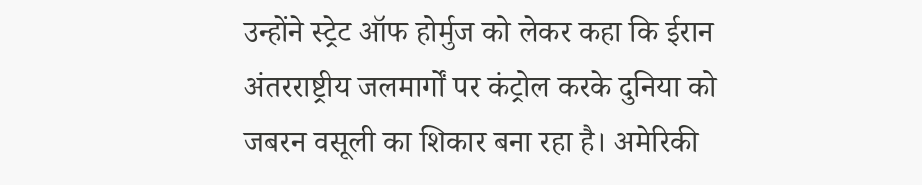उन्होंने स्ट्रेट ऑफ होर्मुज को लेकर कहा कि ईरान अंतरराष्ट्रीय जलमार्गों पर कंट्रोल करके दुनिया को जबरन वसूली का शिकार बना रहा है। अमेरिकी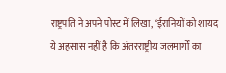राष्ट्रपति ने अपने पोस्ट में लिखा, ‘ईरानियों को शायद ये अहसास नहीं है कि अंतरराष्ट्रीय जलमार्गों का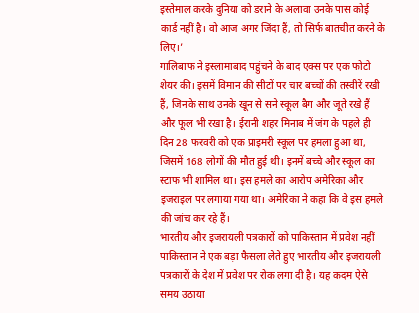इस्तेमाल करके दुनिया को डराने के अलावा उनके पास कोई कार्ड नहीं है। वो आज अगर जिंदा हैं, तो सिर्फ बातचीत करने के लिए।’
गालिबाफ ने इस्लामाबाद पहुंचने के बाद एक्स पर एक फोटो शेयर की। इसमें विमान की सीटों पर चार बच्चों की तस्वीरें रखी हैं, जिनके साथ उनके खून से सने स्कूल बैग और जूते रखे हैं और फूल भी रखा है। ईरानी शहर मिनाब में जंग के पहले ही दिन 28 फरवरी को एक प्राइमरी स्कूल पर हमला हुआ था, जिसमें 168 लोगों की मौत हुई थी। इनमें बच्चे और स्कूल का स्टाफ भी शामिल था। इस हमले का आरोप अमेरिका और इजराइल पर लगाया गया था। अमेरिका ने कहा कि वे इस हमले की जांच कर रहे हैं।
भारतीय और इजरायली पत्रकारों को पाकिस्तान में प्रवेश नहीं
पाकिस्तान ने एक बड़ा फैसला लेते हुए भारतीय और इजरायली पत्रकारों के देश में प्रवेश पर रोक लगा दी है। यह कदम ऐसे समय उठाया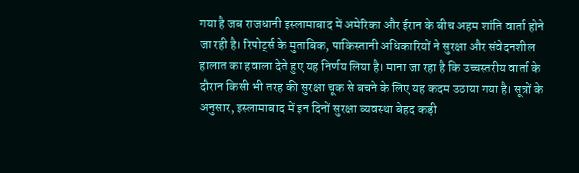गया है जब राजधानी इस्लामाबाद में अमेरिका और ईरान के बीच अहम शांति वार्ता होने जा रही है। रिपोर्ट्स के मुताबिक, पाकिस्तानी अधिकारियों ने सुरक्षा और संवेदनशील हालात का हवाला देते हुए यह निर्णय लिया है। माना जा रहा है कि उच्चस्तरीय वार्ता के दौरान किसी भी तरह की सुरक्षा चूक से बचने के लिए यह कदम उठाया गया है। सूत्रों के अनुसार, इस्लामाबाद में इन दिनों सुरक्षा व्यवस्था बेहद कड़ी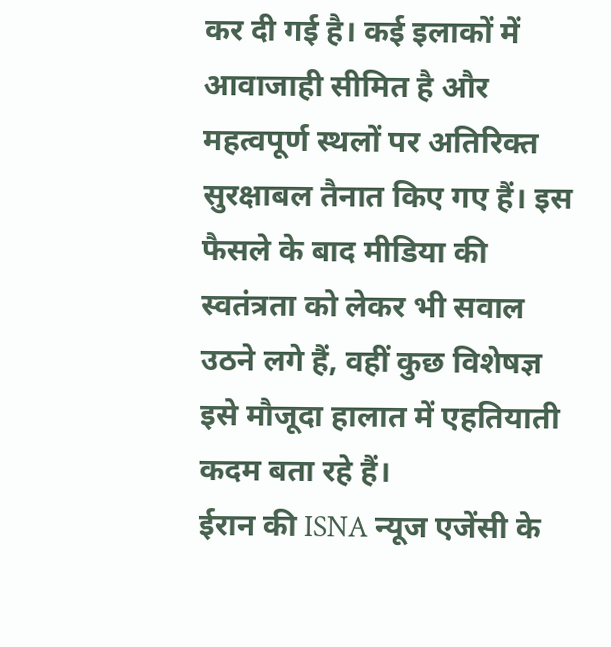कर दी गई है। कई इलाकों में आवाजाही सीमित है और महत्वपूर्ण स्थलों पर अतिरिक्त सुरक्षाबल तैनात किए गए हैं। इस फैसले के बाद मीडिया की स्वतंत्रता को लेकर भी सवाल उठने लगे हैं, वहीं कुछ विशेषज्ञ इसे मौजूदा हालात में एहतियाती कदम बता रहे हैं।
ईरान की ISNA न्यूज एजेंसी के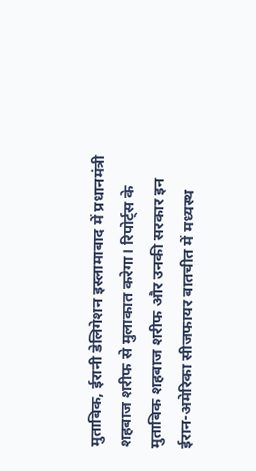मुताबिक, ईरानी डेलिगेशन इस्लामाबाद में प्रधानमंत्री शहबाज शरीफ से मुलाकात करेगा। रिपोर्ट्स के मुताबिक शहबाज शरीफ और उनकी सरकार इन ईरान-अमेरिका सीजफायर बातचीत में मध्यस्थ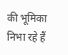की भूमिका निभा रहे हैं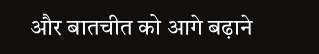और बातचीत को आगे बढ़ाने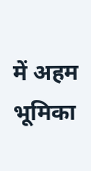में अहम भूमिका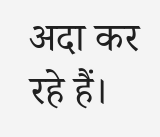अदा कर रहे हैं।